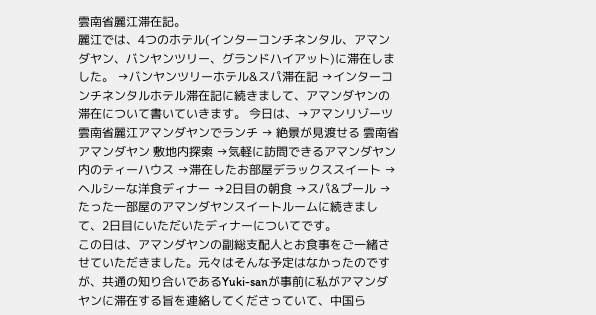雲南省麗江滞在記。
麗江では、4つのホテル(インターコンチネンタル、アマンダヤン、バンヤンツリー、グランドハイアット)に滞在しました。 →バンヤンツリーホテル&スパ滞在記 →インターコンチネンタルホテル滞在記に続きまして、アマンダヤンの滞在について書いていきます。 今日は、→アマンリゾーツ 雲南省麗江アマンダヤンでランチ → 絶景が見渡せる 雲南省アマンダヤン 敷地内探索 →気軽に訪問できるアマンダヤン内のティーハウス →滞在したお部屋デラックススイート → ヘルシーな洋食ディナー →2日目の朝食 →スパ&プール →たった一部屋のアマンダヤンスイートルームに続きまして、2日目にいただいたディナーについてです。
この日は、アマンダヤンの副総支配人とお食事をご一緒させていただきました。元々はそんな予定はなかったのですが、共通の知り合いであるYuki-sanが事前に私がアマンダヤンに滞在する旨を連絡してくださっていて、中国ら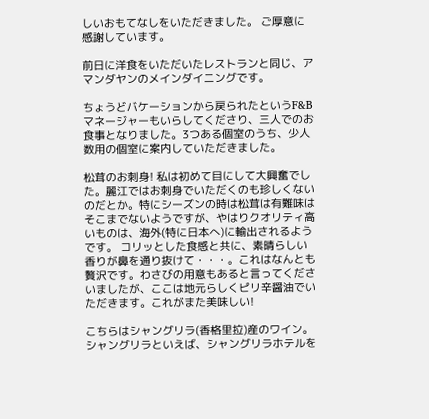しいおもてなしをいただきました。 ご厚意に感謝しています。

前日に洋食をいただいたレストランと同じ、アマンダヤンのメインダイニングです。

ちょうどバケーションから戻られたというF&Bマネージャーもいらしてくださり、三人でのお食事となりました。3つある個室のうち、少人数用の個室に案内していただきました。

松茸のお刺身! 私は初めて目にして大興奮でした。麗江ではお刺身でいただくのも珍しくないのだとか。特にシーズンの時は松茸は有難味はそこまでないようですが、やはりクオリティ高いものは、海外(特に日本へ)に輸出されるようです。 コリッとした食感と共に、素晴らしい香りが鼻を通り抜けて・・・。これはなんとも贅沢です。わさびの用意もあると言ってくださいましたが、ここは地元らしくピリ辛醤油でいただきます。これがまた美味しい!

こちらはシャングリラ(香格里拉)産のワイン。シャングリラといえば、シャングリラホテルを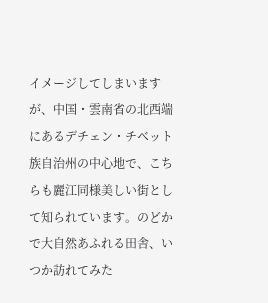イメージしてしまいますが、中国・雲南省の北西端にあるデチェン・チベット族自治州の中心地で、こちらも麗江同様美しい街として知られています。のどかで大自然あふれる田舎、いつか訪れてみた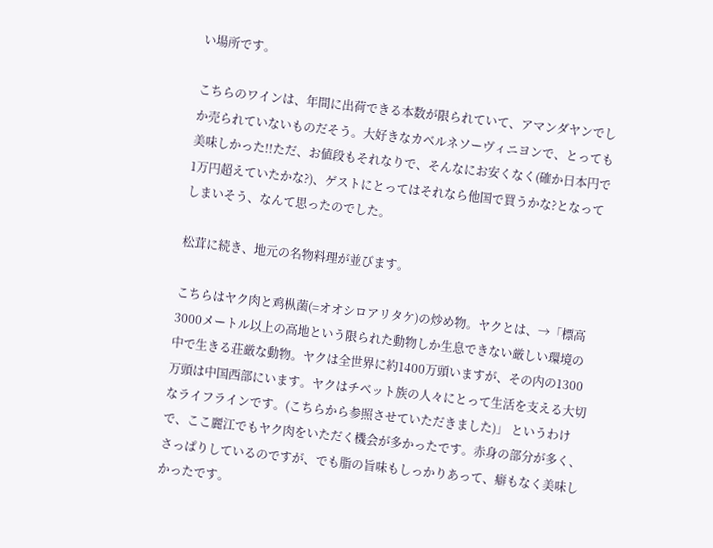い場所です。

こちらのワインは、年間に出荷できる本数が限られていて、アマンダヤンでしか売られていないものだそう。大好きなカベルネソーヴィニヨンで、とっても美味しかった!!ただ、お値段もそれなりで、そんなにお安くなく(確か日本円で1万円超えていたかな?)、ゲストにとってはそれなら他国で買うかな?となってしまいそう、なんて思ったのでした。

松茸に続き、地元の名物料理が並びます。

こちらはヤク肉と鸡枞菌(=オオシロアリタケ)の炒め物。ヤクとは、→「標高3000メートル以上の高地という限られた動物しか生息できない厳しい環境の中で生きる荘厳な動物。ヤクは全世界に約1400万頭いますが、その内の1300万頭は中国西部にいます。ヤクはチベット族の人々にとって生活を支える大切なライフラインです。(こちらから参照させていただきました)」 というわけで、ここ麗江でもヤク肉をいただく機会が多かったです。赤身の部分が多く、さっぱりしているのですが、でも脂の旨味もしっかりあって、癖もなく美味しかったです。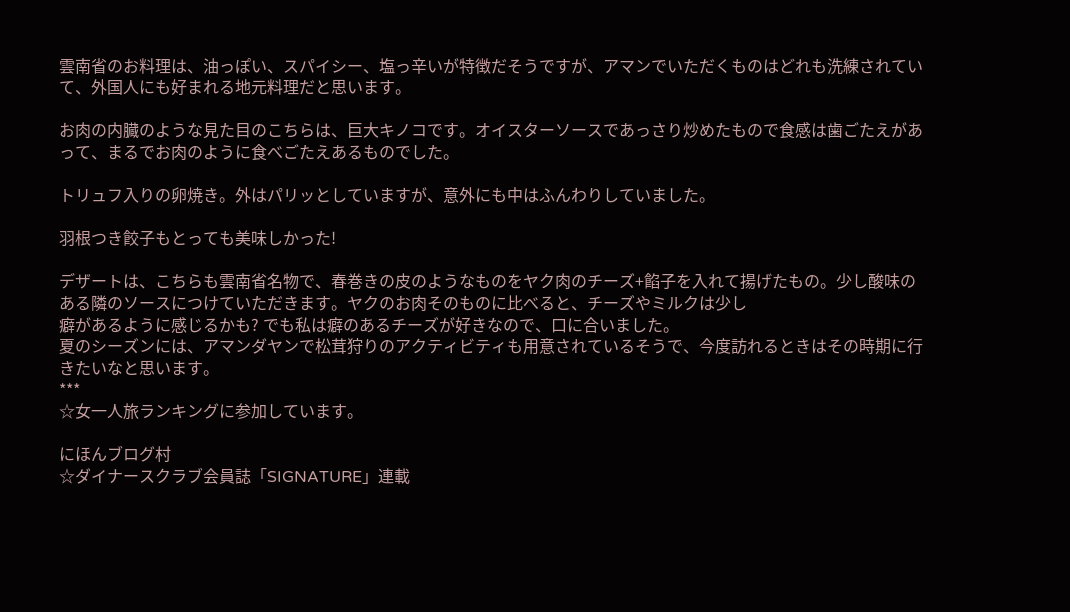雲南省のお料理は、油っぽい、スパイシー、塩っ辛いが特徴だそうですが、アマンでいただくものはどれも洗練されていて、外国人にも好まれる地元料理だと思います。

お肉の内臓のような見た目のこちらは、巨大キノコです。オイスターソースであっさり炒めたもので食感は歯ごたえがあって、まるでお肉のように食べごたえあるものでした。

トリュフ入りの卵焼き。外はパリッとしていますが、意外にも中はふんわりしていました。

羽根つき餃子もとっても美味しかった!

デザートは、こちらも雲南省名物で、春巻きの皮のようなものをヤク肉のチーズ+餡子を入れて揚げたもの。少し酸味のある隣のソースにつけていただきます。ヤクのお肉そのものに比べると、チーズやミルクは少し
癖があるように感じるかも? でも私は癖のあるチーズが好きなので、口に合いました。
夏のシーズンには、アマンダヤンで松茸狩りのアクティビティも用意されているそうで、今度訪れるときはその時期に行きたいなと思います。
***
☆女一人旅ランキングに参加しています。

にほんブログ村
☆ダイナースクラブ会員誌「SIGNATURE」連載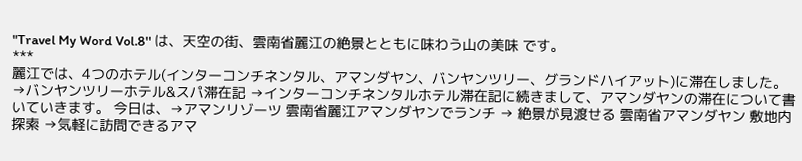"Travel My Word Vol.8'' は、天空の街、雲南省麗江の絶景とともに味わう山の美味 です。
***
麗江では、4つのホテル(インターコンチネンタル、アマンダヤン、バンヤンツリー、グランドハイアット)に滞在しました。 →バンヤンツリーホテル&スパ滞在記 →インターコンチネンタルホテル滞在記に続きまして、アマンダヤンの滞在について書いていきます。 今日は、→アマンリゾーツ 雲南省麗江アマンダヤンでランチ → 絶景が見渡せる 雲南省アマンダヤン 敷地内探索 →気軽に訪問できるアマ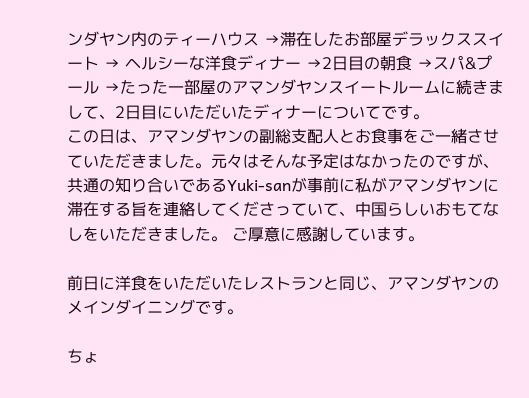ンダヤン内のティーハウス →滞在したお部屋デラックススイート → ヘルシーな洋食ディナー →2日目の朝食 →スパ&プール →たった一部屋のアマンダヤンスイートルームに続きまして、2日目にいただいたディナーについてです。
この日は、アマンダヤンの副総支配人とお食事をご一緒させていただきました。元々はそんな予定はなかったのですが、共通の知り合いであるYuki-sanが事前に私がアマンダヤンに滞在する旨を連絡してくださっていて、中国らしいおもてなしをいただきました。 ご厚意に感謝しています。

前日に洋食をいただいたレストランと同じ、アマンダヤンのメインダイニングです。

ちょ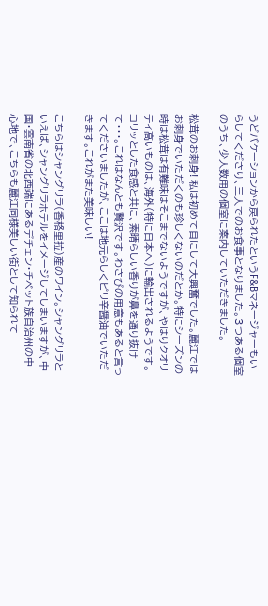うどバケーションから戻られたというF&Bマネージャーもいらしてくださり、三人でのお食事となりました。3つある個室のうち、少人数用の個室に案内していただきました。

松茸のお刺身! 私は初めて目にして大興奮でした。麗江ではお刺身でいただくのも珍しくないのだとか。特にシーズンの時は松茸は有難味はそこまでないようですが、やはりクオリティ高いものは、海外(特に日本へ)に輸出されるようです。 コリッとした食感と共に、素晴らしい香りが鼻を通り抜けて・・・。これはなんとも贅沢です。わさびの用意もあると言ってくださいましたが、ここは地元らしくピリ辛醤油でいただきます。これがまた美味しい!

こちらはシャングリラ(香格里拉)産のワイン。シャングリラといえば、シャングリラホテルをイメージしてしまいますが、中国・雲南省の北西端にあるデチェン・チベット族自治州の中心地で、こちらも麗江同様美しい街として知られて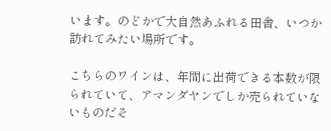います。のどかで大自然あふれる田舎、いつか訪れてみたい場所です。

こちらのワインは、年間に出荷できる本数が限られていて、アマンダヤンでしか売られていないものだそ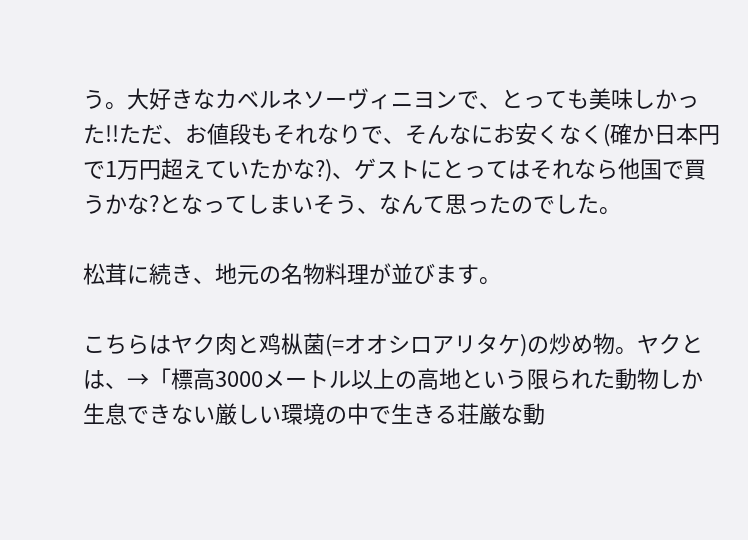う。大好きなカベルネソーヴィニヨンで、とっても美味しかった!!ただ、お値段もそれなりで、そんなにお安くなく(確か日本円で1万円超えていたかな?)、ゲストにとってはそれなら他国で買うかな?となってしまいそう、なんて思ったのでした。

松茸に続き、地元の名物料理が並びます。

こちらはヤク肉と鸡枞菌(=オオシロアリタケ)の炒め物。ヤクとは、→「標高3000メートル以上の高地という限られた動物しか生息できない厳しい環境の中で生きる荘厳な動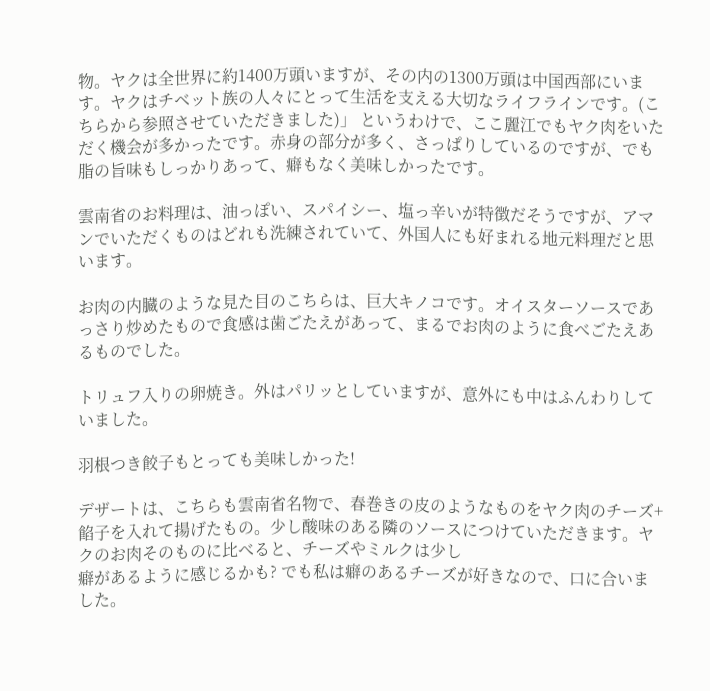物。ヤクは全世界に約1400万頭いますが、その内の1300万頭は中国西部にいます。ヤクはチベット族の人々にとって生活を支える大切なライフラインです。(こちらから参照させていただきました)」 というわけで、ここ麗江でもヤク肉をいただく機会が多かったです。赤身の部分が多く、さっぱりしているのですが、でも脂の旨味もしっかりあって、癖もなく美味しかったです。

雲南省のお料理は、油っぽい、スパイシー、塩っ辛いが特徴だそうですが、アマンでいただくものはどれも洗練されていて、外国人にも好まれる地元料理だと思います。

お肉の内臓のような見た目のこちらは、巨大キノコです。オイスターソースであっさり炒めたもので食感は歯ごたえがあって、まるでお肉のように食べごたえあるものでした。

トリュフ入りの卵焼き。外はパリッとしていますが、意外にも中はふんわりしていました。

羽根つき餃子もとっても美味しかった!

デザートは、こちらも雲南省名物で、春巻きの皮のようなものをヤク肉のチーズ+餡子を入れて揚げたもの。少し酸味のある隣のソースにつけていただきます。ヤクのお肉そのものに比べると、チーズやミルクは少し
癖があるように感じるかも? でも私は癖のあるチーズが好きなので、口に合いました。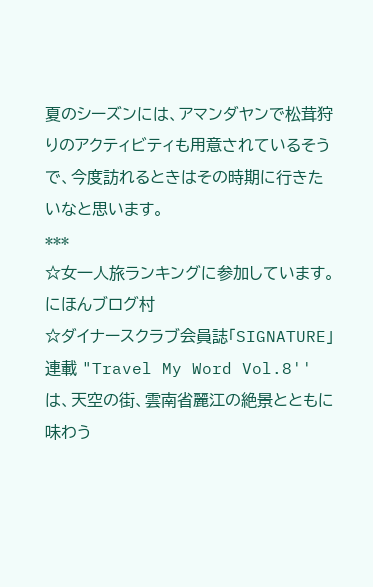夏のシーズンには、アマンダヤンで松茸狩りのアクティビティも用意されているそうで、今度訪れるときはその時期に行きたいなと思います。
***
☆女一人旅ランキングに参加しています。
にほんブログ村
☆ダイナースクラブ会員誌「SIGNATURE」連載 "Travel My Word Vol.8'' は、天空の街、雲南省麗江の絶景とともに味わう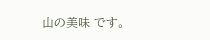山の美味 です。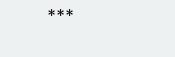***